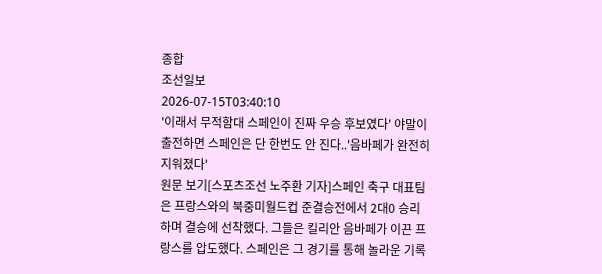종합
조선일보
2026-07-15T03:40:10
'이래서 무적함대 스페인이 진짜 우승 후보였다' 야말이 출전하면 스페인은 단 한번도 안 진다..'음바페가 완전히 지워졌다'
원문 보기[스포츠조선 노주환 기자]스페인 축구 대표팀은 프랑스와의 북중미월드컵 준결승전에서 2대0 승리하며 결승에 선착했다. 그들은 킬리안 음바페가 이끈 프랑스를 압도했다. 스페인은 그 경기를 통해 놀라운 기록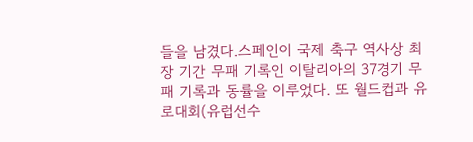들을 남겼다.스페인이 국제 축구 역사상 최장 기간 무패 기록인 이탈리아의 37경기 무패 기록과 동률을 이루었다. 또 월드컵과 유로대회(유럽선수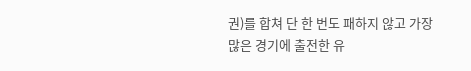권)를 합쳐 단 한 번도 패하지 않고 가장 많은 경기에 출전한 유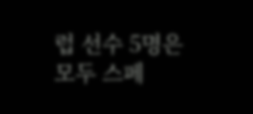럽 선수 5명은 모두 스페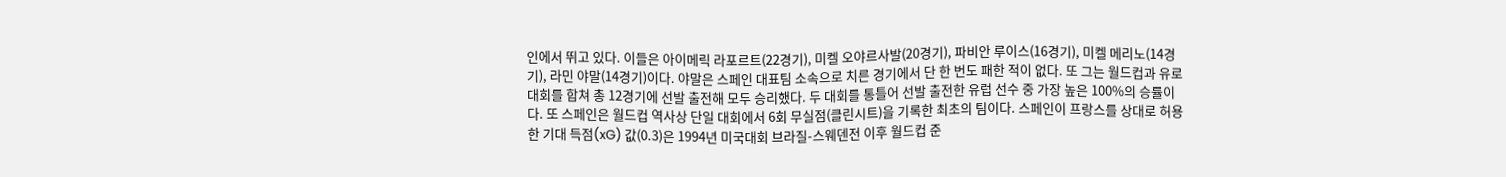인에서 뛰고 있다. 이들은 아이메릭 라포르트(22경기), 미켈 오야르사발(20경기), 파비안 루이스(16경기), 미켈 메리노(14경기), 라민 야말(14경기)이다. 야말은 스페인 대표팀 소속으로 치른 경기에서 단 한 번도 패한 적이 없다. 또 그는 월드컵과 유로대회를 합쳐 총 12경기에 선발 출전해 모두 승리했다. 두 대회를 통틀어 선발 출전한 유럽 선수 중 가장 높은 100%의 승률이다. 또 스페인은 월드컵 역사상 단일 대회에서 6회 무실점(클린시트)을 기록한 최초의 팀이다. 스페인이 프랑스를 상대로 허용한 기대 득점(xG) 값(0.3)은 1994년 미국대회 브라질-스웨덴전 이후 월드컵 준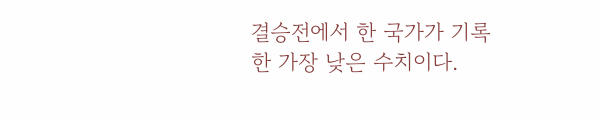결승전에서 한 국가가 기록한 가장 낮은 수치이다.